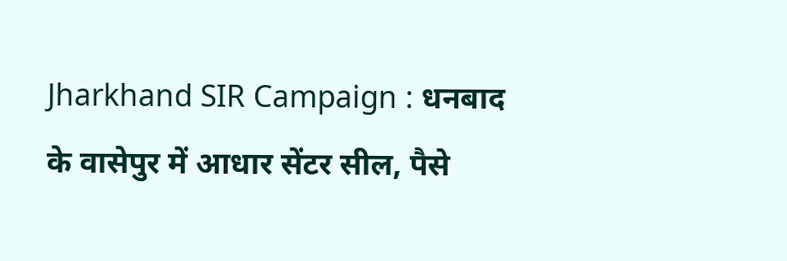Jharkhand SIR Campaign : धनबाद के वासेपुर में आधार सेंटर सील, पैसे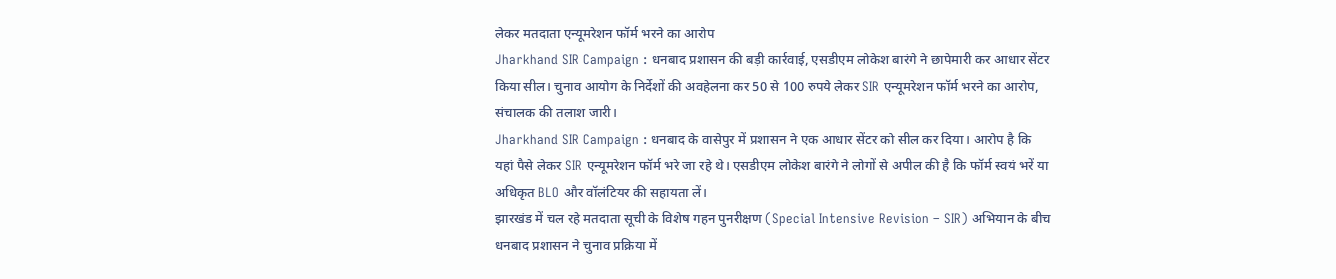लेकर मतदाता एन्यूमरेशन फॉर्म भरने का आरोप
Jharkhand SIR Campaign : धनबाद प्रशासन की बड़ी कार्रवाई, एसडीएम लोकेश बारंगे ने छापेमारी कर आधार सेंटर किया सील। चुनाव आयोग के निर्देशों की अवहेलना कर 50 से 100 रुपये लेकर SIR एन्यूमरेशन फॉर्म भरने का आरोप, संचालक की तलाश जारी।
Jharkhand SIR Campaign : धनबाद के वासेपुर में प्रशासन ने एक आधार सेंटर को सील कर दिया। आरोप है कि यहां पैसे लेकर SIR एन्यूमरेशन फॉर्म भरे जा रहे थे। एसडीएम लोकेश बारंगे ने लोगों से अपील की है कि फॉर्म स्वयं भरें या अधिकृत BLO और वॉलंटियर की सहायता लें।
झारखंड में चल रहे मतदाता सूची के विशेष गहन पुनरीक्षण (Special Intensive Revision – SIR) अभियान के बीच धनबाद प्रशासन ने चुनाव प्रक्रिया में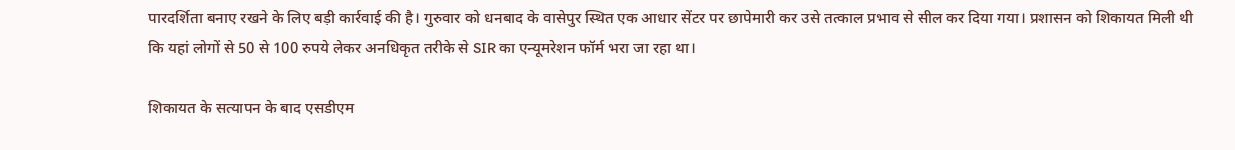पारदर्शिता बनाए रखने के लिए बड़ी कार्रवाई की है। गुरुवार को धनबाद के वासेपुर स्थित एक आधार सेंटर पर छापेमारी कर उसे तत्काल प्रभाव से सील कर दिया गया। प्रशासन को शिकायत मिली थी कि यहां लोगों से 50 से 100 रुपये लेकर अनधिकृत तरीके से SIR का एन्यूमरेशन फॉर्म भरा जा रहा था।

शिकायत के सत्यापन के बाद एसडीएम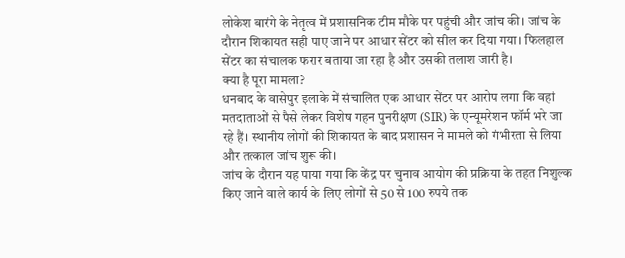लोकेश बारंगे के नेतृत्व में प्रशासनिक टीम मौके पर पहुंची और जांच की। जांच के दौरान शिकायत सही पाए जाने पर आधार सेंटर को सील कर दिया गया। फिलहाल सेंटर का संचालक फरार बताया जा रहा है और उसकी तलाश जारी है।
क्या है पूरा मामला?
धनबाद के वासेपुर इलाके में संचालित एक आधार सेंटर पर आरोप लगा कि वहां मतदाताओं से पैसे लेकर विशेष गहन पुनरीक्षण (SIR) के एन्यूमरेशन फॉर्म भरे जा रहे हैं। स्थानीय लोगों की शिकायत के बाद प्रशासन ने मामले को गंभीरता से लिया और तत्काल जांच शुरू की।
जांच के दौरान यह पाया गया कि केंद्र पर चुनाव आयोग की प्रक्रिया के तहत निशुल्क किए जाने वाले कार्य के लिए लोगों से 50 से 100 रुपये तक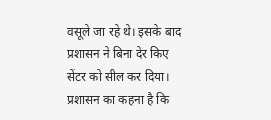वसूले जा रहे थे। इसके बाद प्रशासन ने बिना देर किए सेंटर को सील कर दिया।
प्रशासन का कहना है कि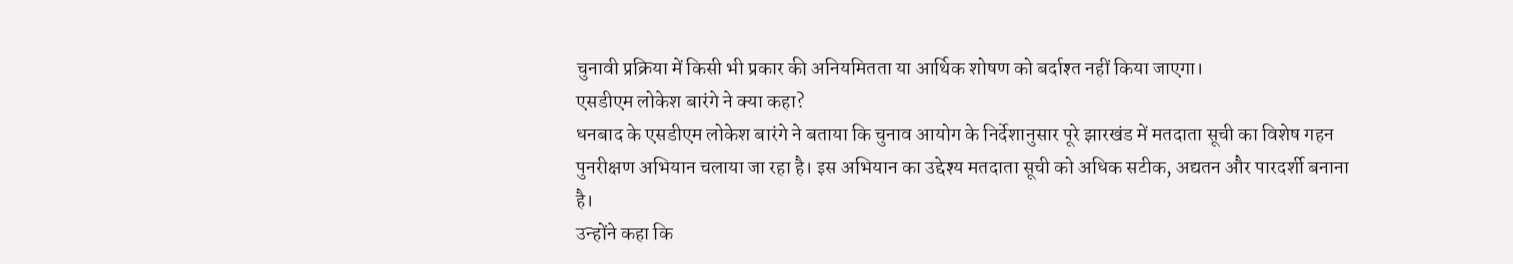चुनावी प्रक्रिया में किसी भी प्रकार की अनियमितता या आर्थिक शोषण को बर्दाश्त नहीं किया जाएगा।
एसडीएम लोकेश बारंगे ने क्या कहा?
धनबाद के एसडीएम लोकेश बारंगे ने बताया कि चुनाव आयोग के निर्देशानुसार पूरे झारखंड में मतदाता सूची का विशेष गहन पुनरीक्षण अभियान चलाया जा रहा है। इस अभियान का उद्देश्य मतदाता सूची को अधिक सटीक, अद्यतन और पारदर्शी बनाना है।
उन्होंने कहा कि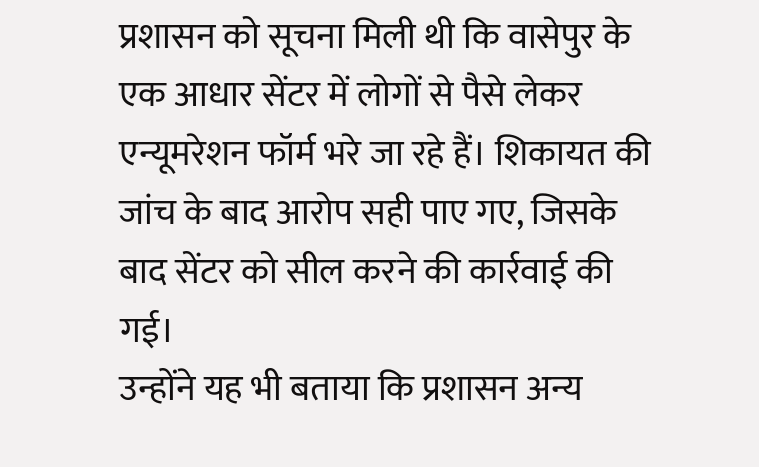प्रशासन को सूचना मिली थी कि वासेपुर के एक आधार सेंटर में लोगों से पैसे लेकर एन्यूमरेशन फॉर्म भरे जा रहे हैं। शिकायत की जांच के बाद आरोप सही पाए गए, जिसके बाद सेंटर को सील करने की कार्रवाई की गई।
उन्होंने यह भी बताया कि प्रशासन अन्य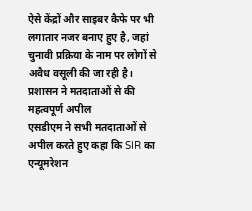ऐसे केंद्रों और साइबर कैफे पर भी लगातार नजर बनाए हुए है, जहां चुनावी प्रक्रिया के नाम पर लोगों से अवैध वसूली की जा रही है।
प्रशासन ने मतदाताओं से की महत्वपूर्ण अपील
एसडीएम ने सभी मतदाताओं से अपील करते हुए कहा कि SIR का एन्यूमरेशन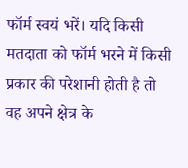फॉर्म स्वयं भरें। यदि किसी मतदाता को फॉर्म भरने में किसी प्रकार की परेशानी होती है तो वह अपने क्षेत्र के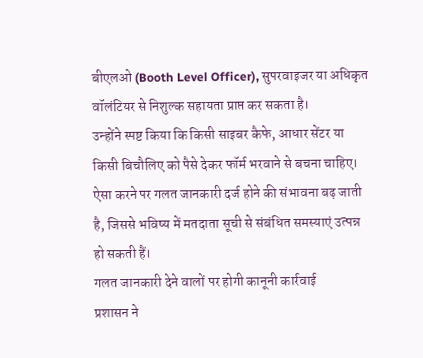बीएलओ (Booth Level Officer), सुपरवाइजर या अधिकृत वॉलंटियर से निशुल्क सहायता प्राप्त कर सकता है।
उन्होंने स्पष्ट किया कि किसी साइबर कैफे, आधार सेंटर या किसी बिचौलिए को पैसे देकर फॉर्म भरवाने से बचना चाहिए। ऐसा करने पर गलत जानकारी दर्ज होने की संभावना बढ़ जाती है, जिससे भविष्य में मतदाता सूची से संबंधित समस्याएं उत्पन्न हो सकती हैं।
गलत जानकारी देने वालों पर होगी कानूनी कार्रवाई
प्रशासन ने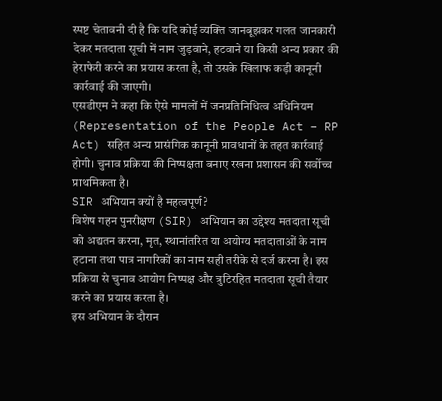स्पष्ट चेतावनी दी है कि यदि कोई व्यक्ति जानबूझकर गलत जानकारी देकर मतदाता सूची में नाम जुड़वाने, हटवाने या किसी अन्य प्रकार की हेराफेरी करने का प्रयास करता है, तो उसके खिलाफ कड़ी कानूनी कार्रवाई की जाएगी।
एसडीएम ने कहा कि ऐसे मामलों में जनप्रतिनिधित्व अधिनियम (Representation of the People Act – RP Act) सहित अन्य प्रासंगिक कानूनी प्रावधानों के तहत कार्रवाई होगी। चुनाव प्रक्रिया की निष्पक्षता बनाए रखना प्रशासन की सर्वोच्च प्राथमिकता है।
SIR अभियान क्यों है महत्वपूर्ण?
विशेष गहन पुनरीक्षण (SIR) अभियान का उद्देश्य मतदाता सूची को अद्यतन करना, मृत, स्थानांतरित या अयोग्य मतदाताओं के नाम हटाना तथा पात्र नागरिकों का नाम सही तरीके से दर्ज करना है। इस प्रक्रिया से चुनाव आयोग निष्पक्ष और त्रुटिरहित मतदाता सूची तैयार करने का प्रयास करता है।
इस अभियान के दौरान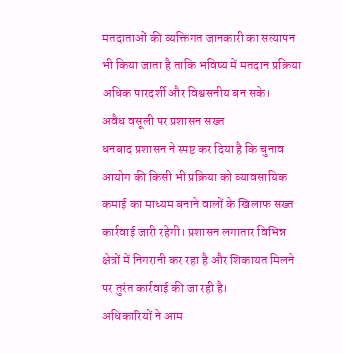मतदाताओं की व्यक्तिगत जानकारी का सत्यापन भी किया जाता है ताकि भविष्य में मतदान प्रक्रिया अधिक पारदर्शी और विश्वसनीय बन सके।
अवैध वसूली पर प्रशासन सख्त
धनबाद प्रशासन ने स्पष्ट कर दिया है कि चुनाव आयोग की किसी भी प्रक्रिया को व्यावसायिक कमाई का माध्यम बनाने वालों के खिलाफ सख्त कार्रवाई जारी रहेगी। प्रशासन लगातार विभिन्न क्षेत्रों में निगरानी कर रहा है और शिकायत मिलने पर तुरंत कार्रवाई की जा रही है।
अधिकारियों ने आम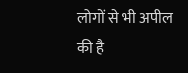लोगों से भी अपील की है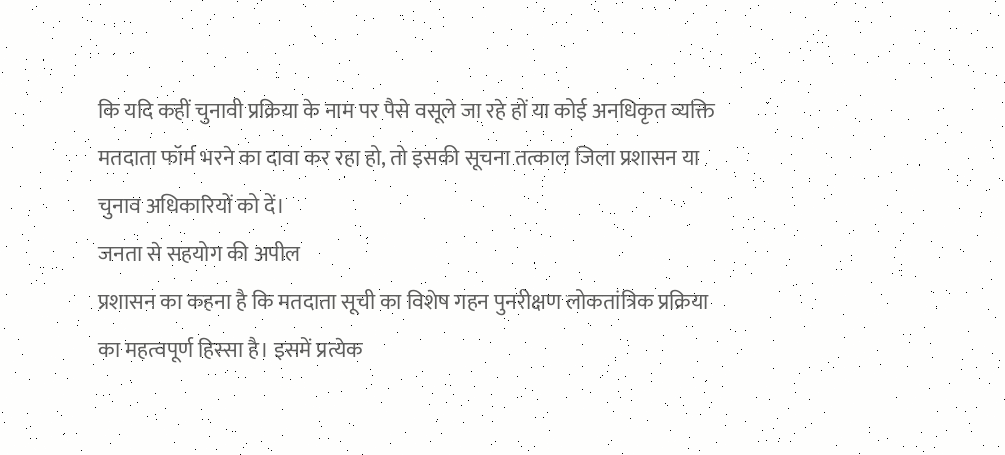कि यदि कहीं चुनावी प्रक्रिया के नाम पर पैसे वसूले जा रहे हों या कोई अनधिकृत व्यक्ति मतदाता फॉर्म भरने का दावा कर रहा हो, तो इसकी सूचना तत्काल जिला प्रशासन या चुनाव अधिकारियों को दें।
जनता से सहयोग की अपील
प्रशासन का कहना है कि मतदाता सूची का विशेष गहन पुनरीक्षण लोकतांत्रिक प्रक्रिया का महत्वपूर्ण हिस्सा है। इसमें प्रत्येक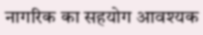नागरिक का सहयोग आवश्यक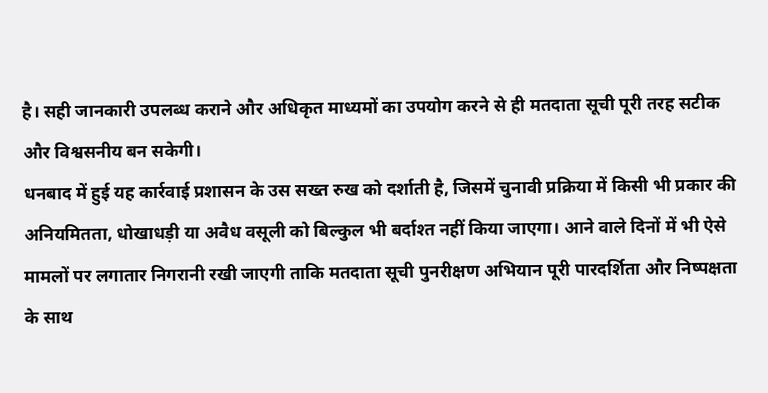है। सही जानकारी उपलब्ध कराने और अधिकृत माध्यमों का उपयोग करने से ही मतदाता सूची पूरी तरह सटीक और विश्वसनीय बन सकेगी।
धनबाद में हुई यह कार्रवाई प्रशासन के उस सख्त रुख को दर्शाती है, जिसमें चुनावी प्रक्रिया में किसी भी प्रकार की अनियमितता, धोखाधड़ी या अवैध वसूली को बिल्कुल भी बर्दाश्त नहीं किया जाएगा। आने वाले दिनों में भी ऐसे मामलों पर लगातार निगरानी रखी जाएगी ताकि मतदाता सूची पुनरीक्षण अभियान पूरी पारदर्शिता और निष्पक्षता के साथ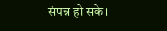संपन्न हो सके।